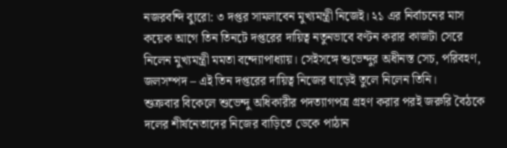নজরবন্দি ব্যুরো: ৩ দপ্তর সামলাবেন মুখ্যমন্ত্রী নিজেই। ২১ এর নির্বাচনের মাস কয়েক আগে তিন তিনটে দপ্তরের দায়িত্ব নতুনভাবে বণ্টন করার কাজটা সেরে নিলেন মুখ্যমন্ত্রী মমতা বন্দ্যোপাধ্যায়। সেইসঙ্গে শুভেন্দুর অধীনস্ত সেচ, পরিবহণ, জলসম্পদ – এই তিন দপ্তরের দায়িত্ব নিজের ঘাড়েই তুলে নিলেন তিনি।
শুক্রবার বিকেলে শুভেন্দু অধিকারীর পদত্যাগপত্র গ্রহণ করার পরই জরুরি বৈঠকে দলের শীর্ষনেতাদের নিজের বাড়িতে ডেকে পাঠান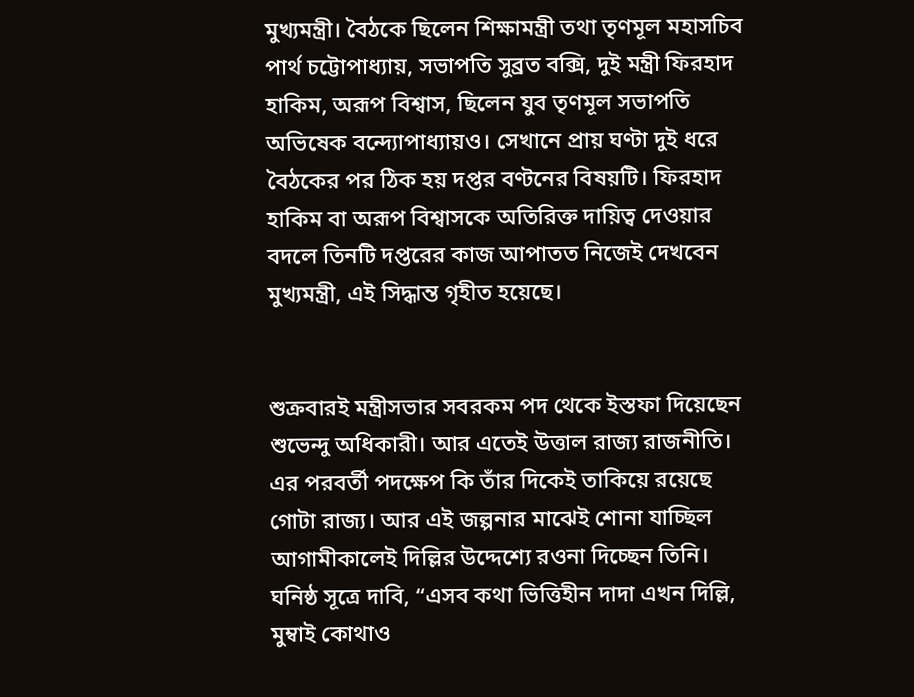মুখ্যমন্ত্রী। বৈঠকে ছিলেন শিক্ষামন্ত্রী তথা তৃণমূল মহাসচিব পার্থ চট্টোপাধ্যায়, সভাপতি সুব্রত বক্সি, দুই মন্ত্রী ফিরহাদ হাকিম, অরূপ বিশ্বাস, ছিলেন যুব তৃণমূল সভাপতি অভিষেক বন্দ্যোপাধ্যায়ও। সেখানে প্রায় ঘণ্টা দুই ধরে বৈঠকের পর ঠিক হয় দপ্তর বণ্টনের বিষয়টি। ফিরহাদ হাকিম বা অরূপ বিশ্বাসকে অতিরিক্ত দায়িত্ব দেওয়ার বদলে তিনটি দপ্তরের কাজ আপাতত নিজেই দেখবেন মুখ্যমন্ত্রী, এই সিদ্ধান্ত গৃহীত হয়েছে।


শুক্রবারই মন্ত্রীসভার সবরকম পদ থেকে ইস্তফা দিয়েছেন শুভেন্দু অধিকারী। আর এতেই উত্তাল রাজ্য রাজনীতি। এর পরবর্তী পদক্ষেপ কি তাঁর দিকেই তাকিয়ে রয়েছে গোটা রাজ্য। আর এই জল্পনার মাঝেই শোনা যাচ্ছিল আগামীকালেই দিল্লির উদ্দেশ্যে রওনা দিচ্ছেন তিনি। ঘনিষ্ঠ সূত্রে দাবি, “এসব কথা ভিত্তিহীন দাদা এখন দিল্লি, মুম্বাই কোথাও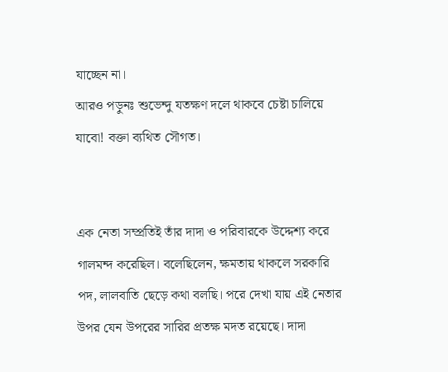যাচ্ছেন না।
আরও পড়ুনঃ শুভেন্দু যতক্ষণ দলে থাকবে চেষ্টা চালিয়ে যাবো! বক্তা ব্যথিত সৌগত।


এক নেতা সম্প্রতিই তাঁর দাদা ও পরিবারকে উদ্দেশ্য করে গালমন্দ করেছিল। বলেছিলেন, ক্ষমতায় থাকলে সরকারি পদ, লালবাতি ছেড়ে কথা বলছি। পরে দেখা যায় এই নেতার উপর যেন উপরের সারির প্রতক্ষ মদত রয়েছে। দাদা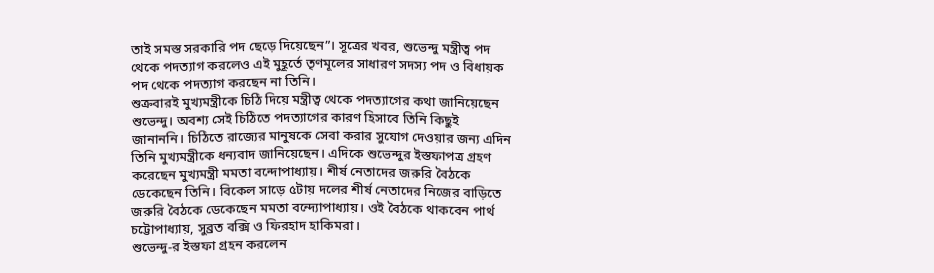তাই সমস্ত সরকারি পদ ছেড়ে দিয়েছেন”। সূত্রের খবর, শুভেন্দু মন্ত্রীত্ব পদ থেকে পদত্যাগ করলেও এই মুহূর্তে তৃণমূলের সাধারণ সদস্য পদ ও বিধায়ক পদ থেকে পদত্যাগ করছেন না তিনি।
শুক্রবারই মুখ্যমন্ত্রীকে চিঠি দিয়ে মন্ত্রীত্ব থেকে পদত্যাগের কথা জানিয়েছেন শুভেন্দু। অবশ্য সেই চিঠিতে পদত্যাগের কারণ হিসাবে তিনি কিছুই জানাননি। চিঠিতে রাজ্যের মানুষকে সেবা করার সুযোগ দেওয়ার জন্য এদিন তিনি মুখ্যমন্ত্রীকে ধন্যবাদ জানিয়েছেন। এদিকে শুভেন্দুর ইস্তফাপত্র গ্রহণ করেছেন মুখ্যমন্ত্রী মমতা বন্দোপাধ্যায়। শীর্ষ নেতাদের জরুরি বৈঠকে ডেকেছেন তিনি। বিকেল সাড়ে ৫টায় দলের শীর্ষ নেতাদের নিজের বাড়িতে জরুরি বৈঠকে ডেকেছেন মমতা বন্দ্যোপাধ্যায়। ওই বৈঠকে থাকবেন পার্থ চট্টোপাধ্যায়, সুব্রত বক্সি ও ফিরহাদ হাকিমরা।
শুভেন্দু-র ইস্তফা গ্রহন করলেন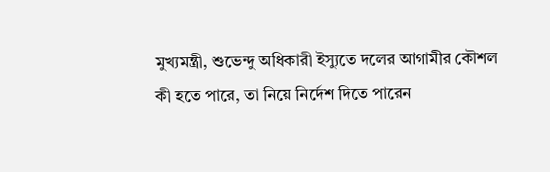মুখ্যমন্ত্রী, শুভেন্দু অধিকারী ইস্যুতে দলের আগামীর কৌশল কী হতে পারে, তা নিয়ে নির্দেশ দিতে পারেন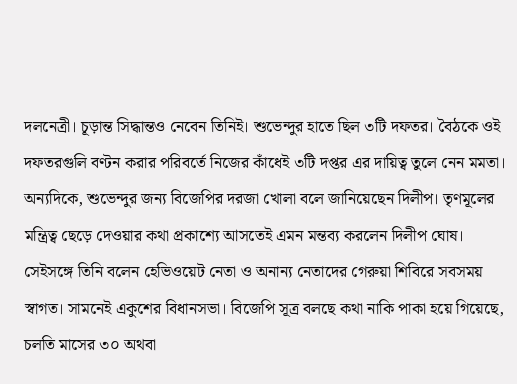দলনেত্রী। চূড়ান্ত সিদ্ধান্তও নেবেন তিনিই। শুভেন্দুর হাতে ছিল ৩টি দফতর। বৈঠকে ওই দফতরগুলি বণ্টন করার পরিবর্তে নিজের কাঁধেই ৩টি দপ্তর এর দায়িত্ব তুলে নেন মমতা।
অন্যদিকে, শুভেন্দুর জন্য বিজেপির দরজা খোলা বলে জানিয়েছেন দিলীপ। তৃণমূলের মন্ত্রিত্ব ছেড়ে দেওয়ার কথা প্রকাশ্যে আসতেই এমন মন্তব্য করলেন দিলীপ ঘোষ। সেইসঙ্গে তিনি বলেন হেভিওয়েট নেতা ও অনান্য নেতাদের গেরুয়া শিবিরে সবসময় স্বাগত। সামনেই একুশের বিধানসভা। বিজেপি সূত্র বলছে কথা নাকি পাকা হয়ে গিয়েছে, চলতি মাসের ৩০ অথবা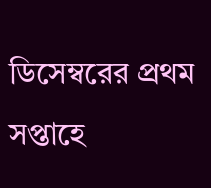ডিসেম্বরের প্রথম সপ্তাহে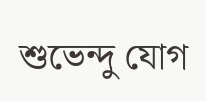শুভেন্দু যোগ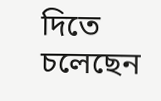দিতে চলেছেন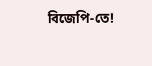বিজেপি-তে!